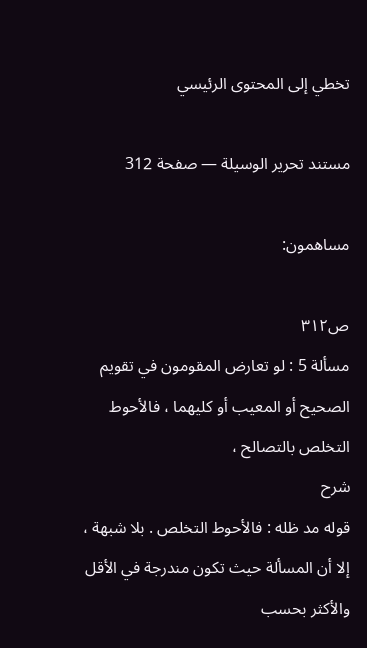تخطي إلى المحتوى الرئيسي

مستند تحرير الوسيلة — صفحة 312

مساهمون:

ص٣١٢
مسألة 5 : لو تعارض المقومون في تقويم الصحيح أو المعيب أو كليهما ، فالأحوط التخلص بالتصالح ،
شرح
قوله مد ظله : فالأحوط التخلص . بلا شبهة ، إلا أن المسألة حيث تكون مندرجة في الأقل والأكثر بحسب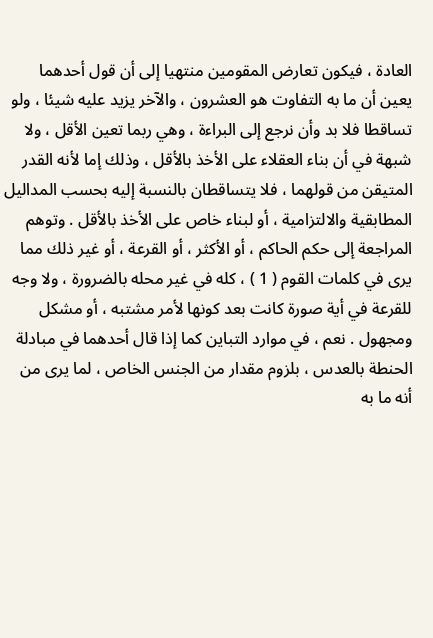العادة ، فيكون تعارض المقومين منتهيا إلى أن قول أحدهما يعين أن ما به التفاوت هو العشرون ، والآخر يزيد عليه شيئا ، ولو تساقطا فلا بد وأن نرجع إلى البراءة ، وهي ربما تعين الأقل ، ولا شبهة في أن بناء العقلاء على الأخذ بالأقل ، وذلك إما لأنه القدر المتيقن من قولهما ، فلا يتساقطان بالنسبة إليه بحسب المداليل المطابقية والالتزامية ، أو لبناء خاص على الأخذ بالأقل . وتوهم المراجعة إلى حكم الحاكم ، أو الأكثر ، أو القرعة ، أو غير ذلك مما يرى في كلمات القوم ( 1 ) ، كله في غير محله بالضرورة ، ولا وجه للقرعة في أية صورة كانت بعد كونها لأمر مشتبه ، أو مشكل ومجهول . نعم ، في موارد التباين كما إذا قال أحدهما في مبادلة الحنطة بالعدس ، بلزوم مقدار من الجنس الخاص ، لما يرى من أنه ما به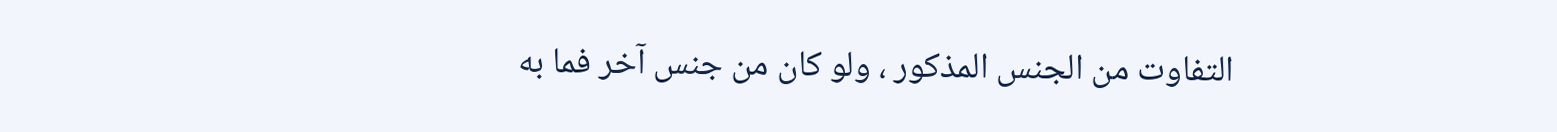التفاوت من الجنس المذكور ، ولو كان من جنس آخر فما به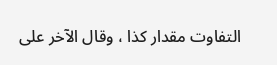التفاوت مقدار كذا ، وقال الآخر على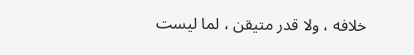خلافه ، ولا قدر متيقن ، لما ليست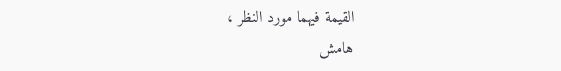القيمة فيهما مورد النظر ،
هامش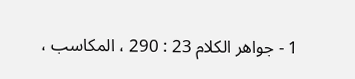1 - جواهر الكلام 23 : 290 ، المكاسب ،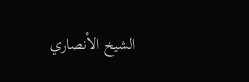الشيخ الأنصاري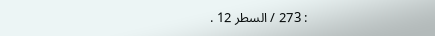: 273 / السطر 12 .